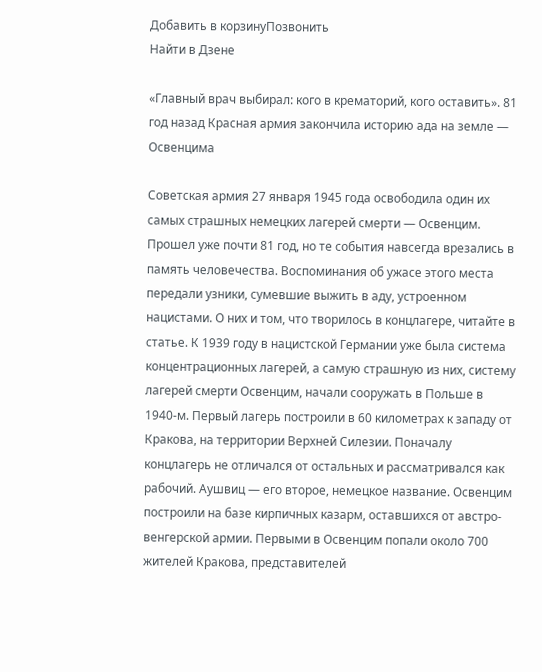Добавить в корзинуПозвонить
Найти в Дзене

«Главный врач выбирал: кого в крематорий, кого оставить». 81 год назад Красная армия закончила историю ада на земле — Освенцима

Советская армия 27 января 1945 года освободила один их самых страшных немецких лагерей смерти — Освенцим. Прошел уже почти 81 год, но те события навсегда врезались в память человечества. Воспоминания об ужасе этого места передали узники, сумевшие выжить в аду, устроенном нацистами. О них и том, что творилось в концлагере, читайте в статье. К 1939 году в нацистской Германии уже была система концентрационных лагерей, а самую страшную из них, систему лагерей смерти Освенцим, начали сооружать в Польше в 1940-м. Первый лагерь построили в 60 километрах к западу от Кракова, на территории Верхней Силезии. Поначалу концлагерь не отличался от остальных и рассматривался как рабочий. Аушвиц — его второе, немецкое название. Освенцим построили на базе кирпичных казарм, оставшихся от австро-венгерской армии. Первыми в Освенцим попали около 700 жителей Кракова, представителей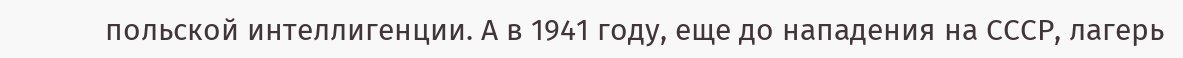польской интеллигенции. А в 1941 году, еще до нападения на СССР, лагерь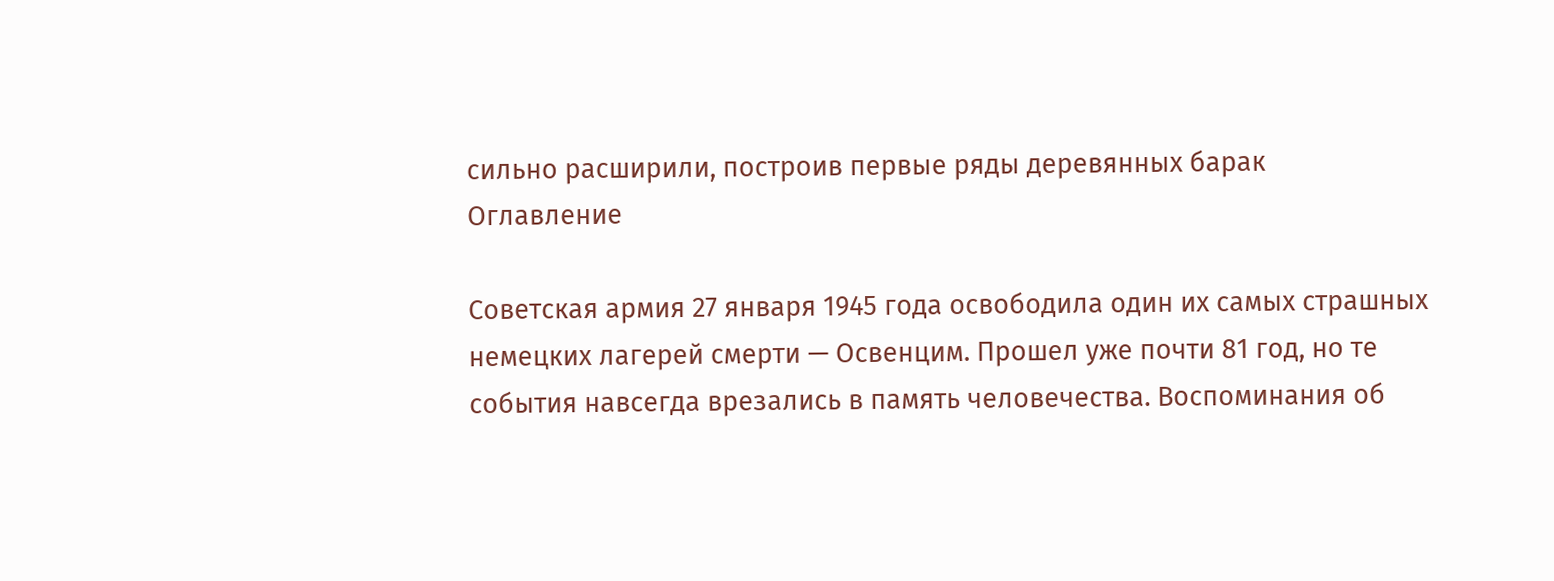сильно расширили, построив первые ряды деревянных барак
Оглавление

Советская армия 27 января 1945 года освободила один их самых страшных немецких лагерей смерти — Освенцим. Прошел уже почти 81 год, но те события навсегда врезались в память человечества. Воспоминания об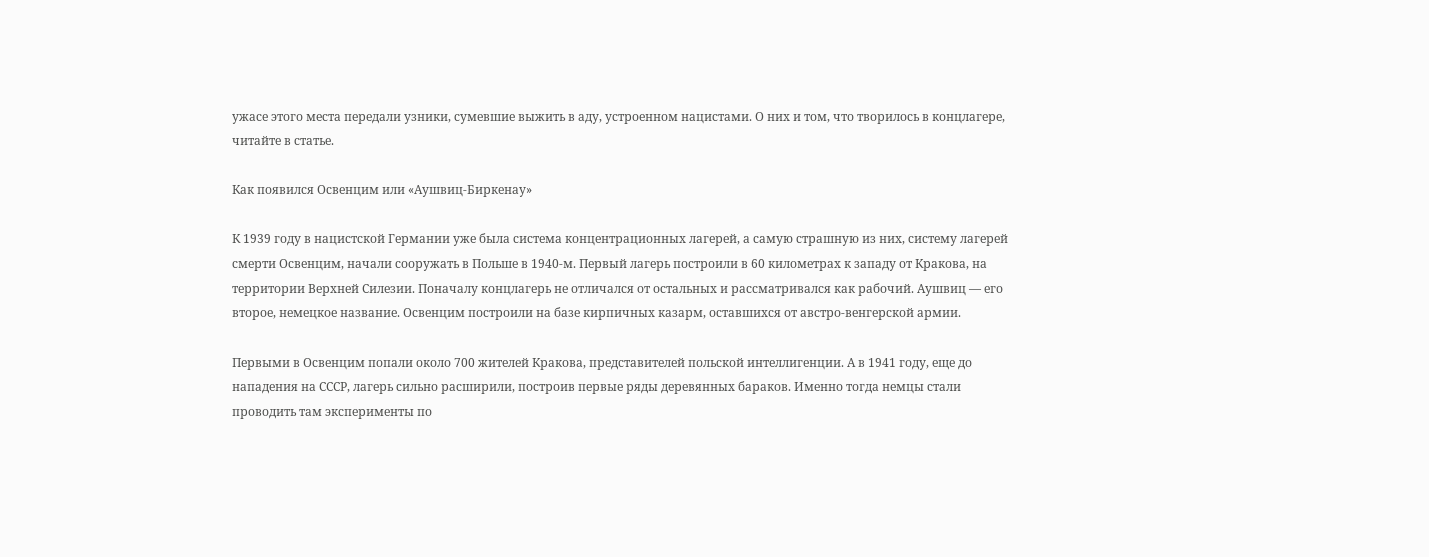ужасе этого места передали узники, сумевшие выжить в аду, устроенном нацистами. О них и том, что творилось в концлагере, читайте в статье.

Как появился Освенцим или «Аушвиц-Биркенау»

К 1939 году в нацистской Германии уже была система концентрационных лагерей, а самую страшную из них, систему лагерей смерти Освенцим, начали сооружать в Польше в 1940-м. Первый лагерь построили в 60 километрах к западу от Кракова, на территории Верхней Силезии. Поначалу концлагерь не отличался от остальных и рассматривался как рабочий. Аушвиц — его второе, немецкое название. Освенцим построили на базе кирпичных казарм, оставшихся от австро-венгерской армии.

Первыми в Освенцим попали около 700 жителей Кракова, представителей польской интеллигенции. А в 1941 году, еще до нападения на СССР, лагерь сильно расширили, построив первые ряды деревянных бараков. Именно тогда немцы стали проводить там эксперименты по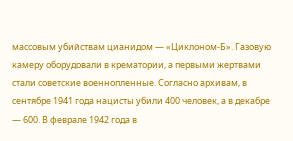массовым убийствам цианидом — «Циклоном-Б». Газовую камеру оборудовали в крематории, а первыми жертвами стали советские военнопленные. Согласно архивам, в сентябре 1941 года нацисты убили 400 человек, а в декабре — 600. В феврале 1942 года в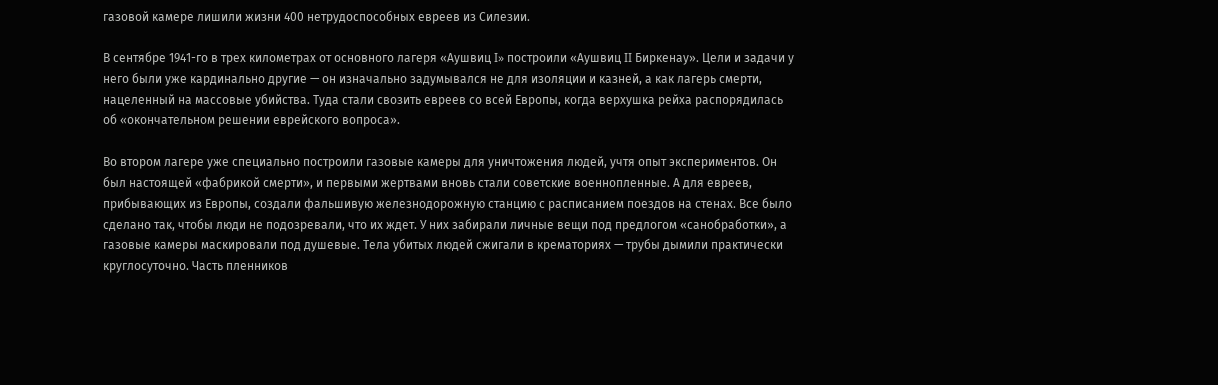газовой камере лишили жизни 400 нетрудоспособных евреев из Силезии.

В сентябре 1941-го в трех километрах от основного лагеря «Аушвиц I» построили «Аушвиц II Биркенау». Цели и задачи у него были уже кардинально другие — он изначально задумывался не для изоляции и казней, а как лагерь смерти, нацеленный на массовые убийства. Туда стали свозить евреев со всей Европы, когда верхушка рейха распорядилась об «окончательном решении еврейского вопроса».

Во втором лагере уже специально построили газовые камеры для уничтожения людей, учтя опыт экспериментов. Он был настоящей «фабрикой смерти», и первыми жертвами вновь стали советские военнопленные. А для евреев, прибывающих из Европы, создали фальшивую железнодорожную станцию с расписанием поездов на стенах. Все было сделано так, чтобы люди не подозревали, что их ждет. У них забирали личные вещи под предлогом «санобработки», а газовые камеры маскировали под душевые. Тела убитых людей сжигали в крематориях — трубы дымили практически круглосуточно. Часть пленников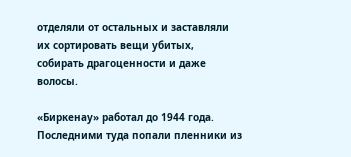отделяли от остальных и заставляли их сортировать вещи убитых, собирать драгоценности и даже волосы.

«Биркенау» работал до 1944 года. Последними туда попали пленники из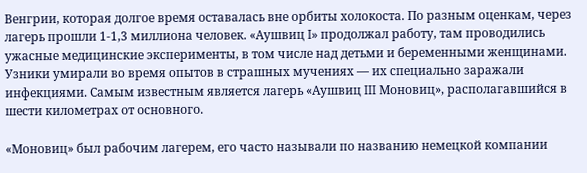Венгрии, которая долгое время оставалась вне орбиты холокоста. По разным оценкам, через лагерь прошли 1-1,3 миллиона человек. «Аушвиц I» продолжал работу, там проводились ужасные медицинские эксперименты, в том числе над детьми и беременными женщинами. Узники умирали во время опытов в страшных мучениях — их специально заражали инфекциями. Самым известным является лагерь «Аушвиц III Моновиц», располагавшийся в шести километрах от основного.

«Моновиц» был рабочим лагерем, его часто называли по названию немецкой компании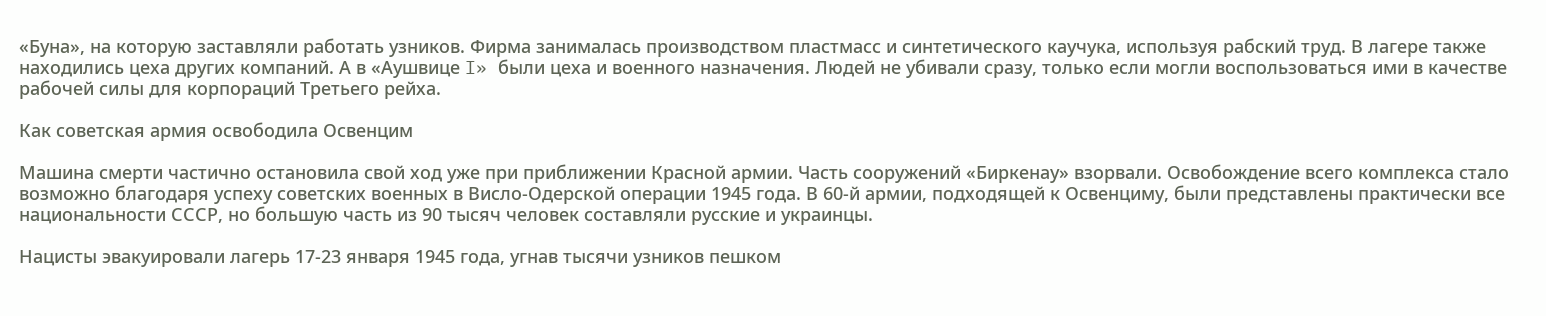«Буна», на которую заставляли работать узников. Фирма занималась производством пластмасс и синтетического каучука, используя рабский труд. В лагере также находились цеха других компаний. А в «Аушвице I» были цеха и военного назначения. Людей не убивали сразу, только если могли воспользоваться ими в качестве рабочей силы для корпораций Третьего рейха.

Как советская армия освободила Освенцим

Машина смерти частично остановила свой ход уже при приближении Красной армии. Часть сооружений «Биркенау» взорвали. Освобождение всего комплекса стало возможно благодаря успеху советских военных в Висло-Одерской операции 1945 года. В 60-й армии, подходящей к Освенциму, были представлены практически все национальности СССР, но большую часть из 90 тысяч человек составляли русские и украинцы.

Нацисты эвакуировали лагерь 17-23 января 1945 года, угнав тысячи узников пешком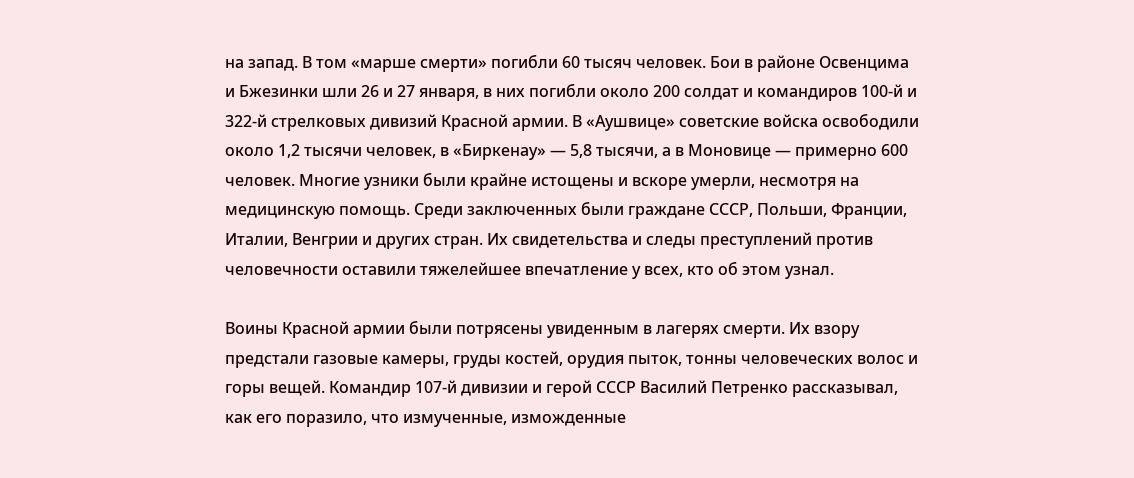на запад. В том «марше смерти» погибли 60 тысяч человек. Бои в районе Освенцима и Бжезинки шли 26 и 27 января, в них погибли около 200 солдат и командиров 100-й и 322-й стрелковых дивизий Красной армии. В «Аушвице» советские войска освободили около 1,2 тысячи человек, в «Биркенау» — 5,8 тысячи, а в Моновице — примерно 600 человек. Многие узники были крайне истощены и вскоре умерли, несмотря на медицинскую помощь. Среди заключенных были граждане СССР, Польши, Франции, Италии, Венгрии и других стран. Их свидетельства и следы преступлений против человечности оставили тяжелейшее впечатление у всех, кто об этом узнал.

Воины Красной армии были потрясены увиденным в лагерях смерти. Их взору предстали газовые камеры, груды костей, орудия пыток, тонны человеческих волос и горы вещей. Командир 107-й дивизии и герой СССР Василий Петренко рассказывал, как его поразило, что измученные, изможденные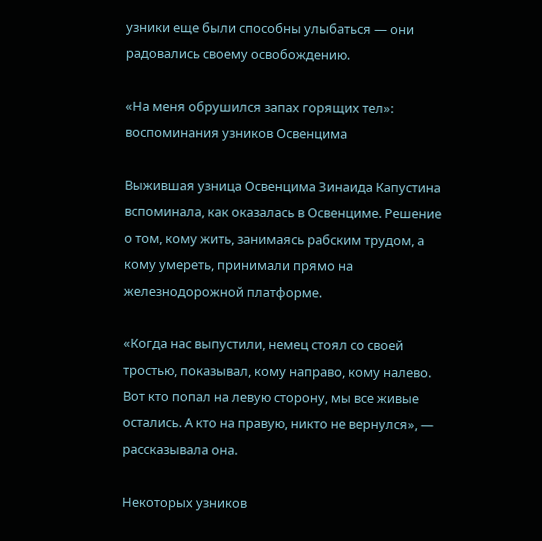узники еще были способны улыбаться — они радовались своему освобождению.

«На меня обрушился запах горящих тел»: воспоминания узников Освенцима

Выжившая узница Освенцима Зинаида Капустина вспоминала, как оказалась в Освенциме. Решение о том, кому жить, занимаясь рабским трудом, а кому умереть, принимали прямо на железнодорожной платформе.

«Когда нас выпустили, немец стоял со своей тростью, показывал, кому направо, кому налево. Вот кто попал на левую сторону, мы все живые остались. А кто на правую, никто не вернулся», — рассказывала она.

Некоторых узников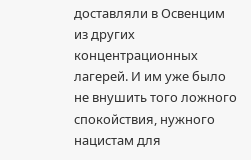доставляли в Освенцим из других концентрационных лагерей. И им уже было не внушить того ложного спокойствия, нужного нацистам для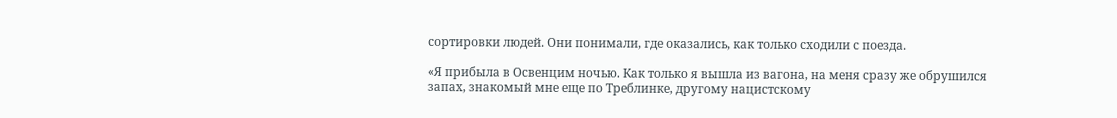сортировки людей. Они понимали, где оказались, как только сходили с поезда.

«Я прибыла в Освенцим ночью. Как только я вышла из вагона, на меня сразу же обрушился запах, знакомый мне еще по Треблинке, другому нацистскому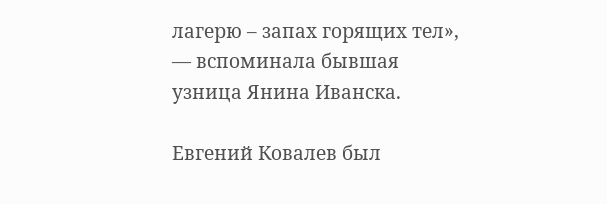лагерю – запах горящих тел», — вспоминала бывшая узница Янина Иванска.

Евгений Ковалев был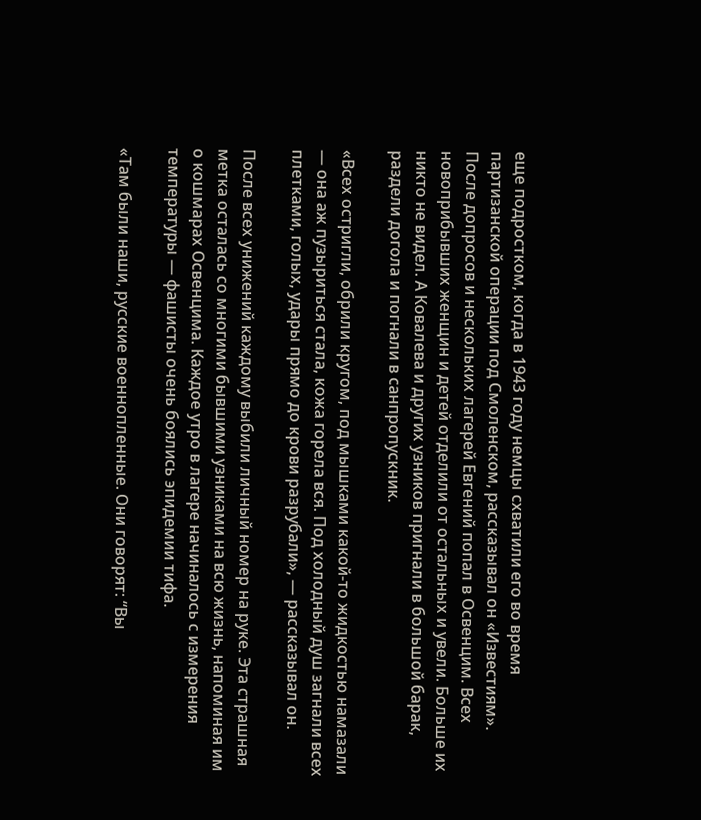еще подростком, когда в 1943 году немцы схватили его во время партизанской операции под Смоленском, рассказывал он «Известиям». После допросов и нескольких лагерей Евгений попал в Освенцим. Всех новоприбывших женщин и детей отделили от остальных и увели. Больше их никто не видел. А Ковалева и других узников пригнали в большой барак, раздели догола и погнали в санпропускник.

«Всех остригли, обрили кругом, под мышками какой-то жидкостью намазали — она аж пузыриться стала, кожа горела вся. Под холодный душ загнали всех плетками, голых, удары прямо до крови разрубали», — рассказывал он.

После всех унижений каждому выбили личный номер на руке. Эта страшная метка осталась со многими бывшими узниками на всю жизнь, напоминая им о кошмарах Освенцима. Каждое утро в лагере начиналось с измерения температуры — фашисты очень боялись эпидемии тифа.

«Там были наши, русские военнопленные. Они говорят: “Вы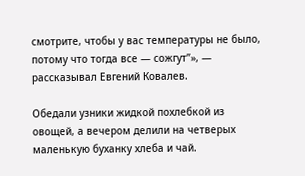смотрите, чтобы у вас температуры не было, потому что тогда все — сожгут”», — рассказывал Евгений Ковалев.

Обедали узники жидкой похлебкой из овощей, а вечером делили на четверых маленькую буханку хлеба и чай.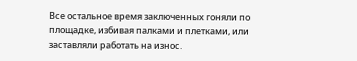Все остальное время заключенных гоняли по площадке, избивая палками и плетками, или заставляли работать на износ.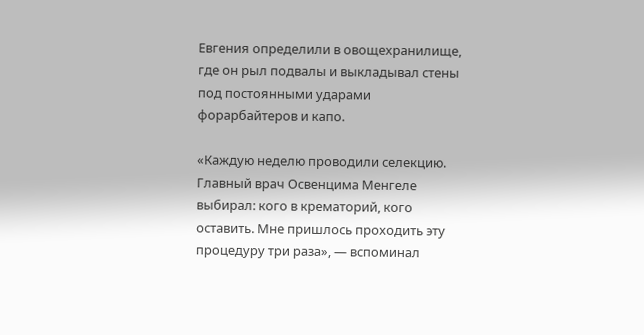Евгения определили в овощехранилище, где он рыл подвалы и выкладывал стены под постоянными ударами форарбайтеров и капо.

«Каждую неделю проводили селекцию. Главный врач Освенцима Менгеле выбирал: кого в крематорий, кого оставить. Мне пришлось проходить эту процедуру три раза», — вспоминал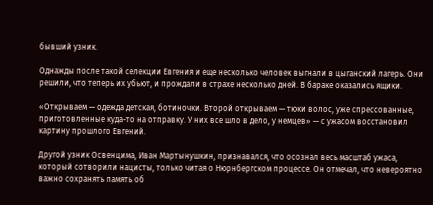бывший узник.

Однажды после такой селекции Евгения и еще несколько человек выгнали в цыганский лагерь. Они решили, что теперь их убьют, и прождали в страхе несколько дней. В бараке оказались ящики.

«Открываем — одежда детская, ботиночки. Второй открываем — тюки волос, уже спрессованные, приготовленные куда-то на отправку. У них все шло в дело, у немцев» — с ужасом восстановил картину прошлого Евгений.

Другой узник Освенцима, Иван Мартынушкин, признавался, что осознал весь масштаб ужаса, который сотворили нацисты, только читая о Нюрнбергском процессе. Он отмечал, что невероятно важно сохранять память об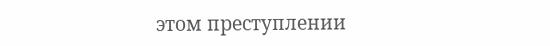этом преступлении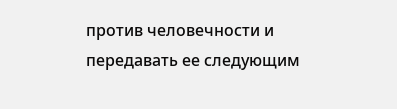против человечности и передавать ее следующим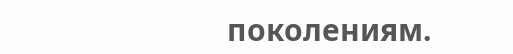поколениям.